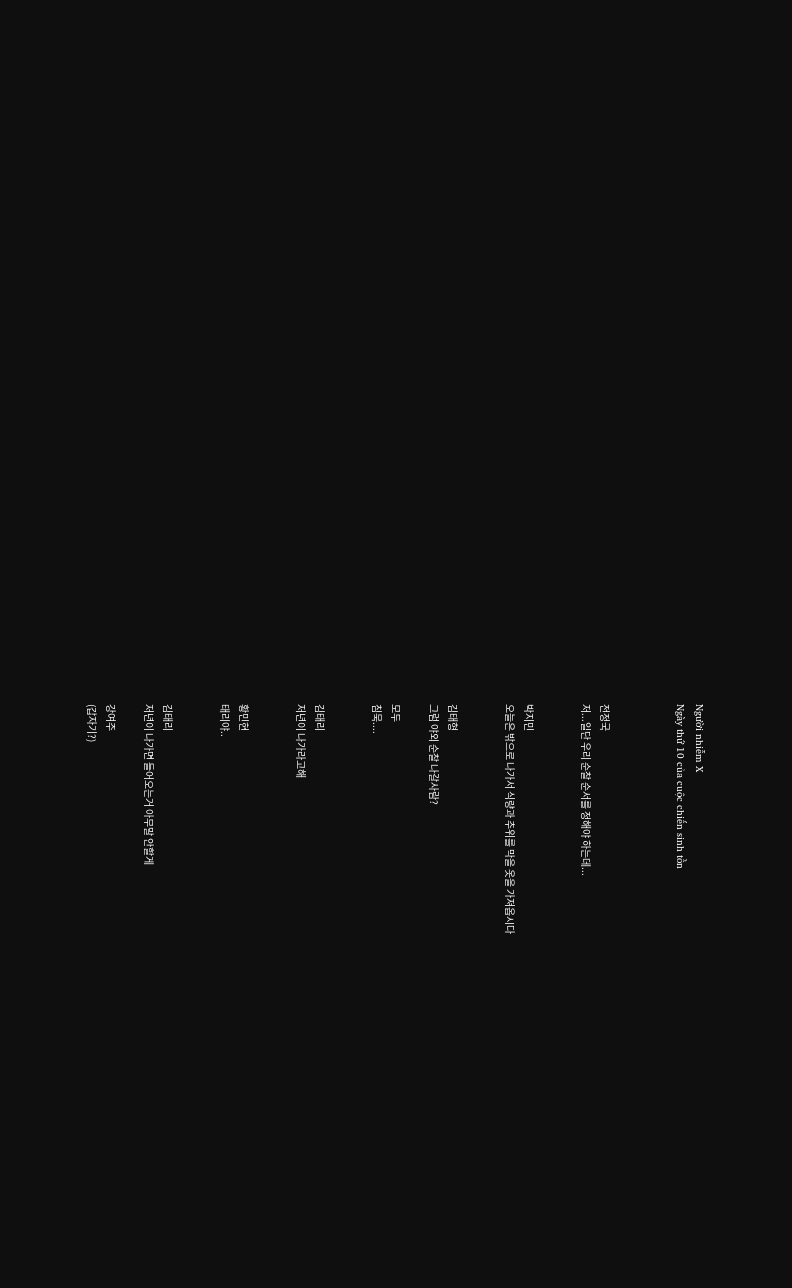Người nhiễm X
Ngày thứ 10 của cuộc chiến sinh tồn



전정국
저...일단 우리 순찰 순서를 정해야 하는데...


박지민
오늘은 밖으로 나가서 식량과 추위를 막을 옷을 가져옵시다


김태형
그럼 야외 순찰 나갈사람?

모두
침묵....


김태리
저년이 나가라고해


황민현
태리야..


김태리
저년이 나가면 들어오는거 아무말 안할게

강여주
(갑자기?)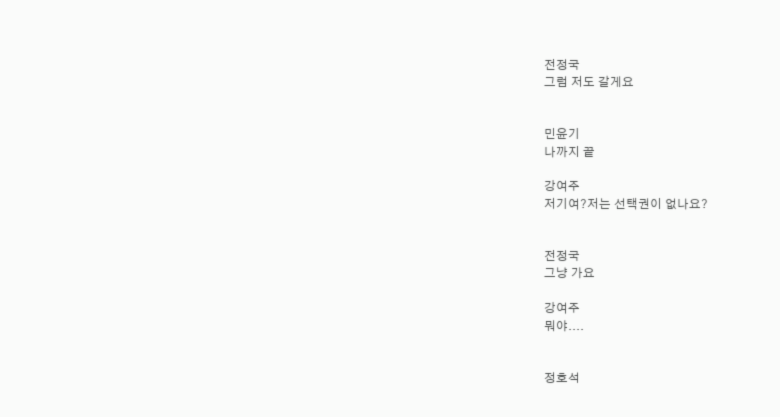전정국
그럼 저도 갈게요


민윤기
나까지 끝

강여주
저기여?저는 선택권이 없나요?


전정국
그냥 가요

강여주
뭐야....


정호석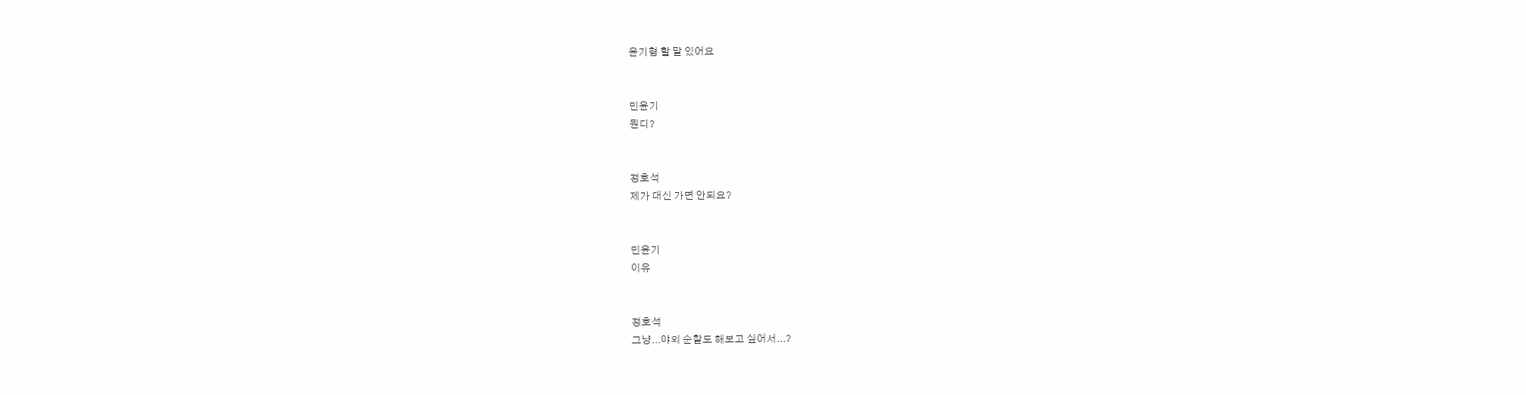윤기형 할 말 있어요


민윤기
뭔디?


정호석
제가 대신 가면 안되요?


민윤기
이유


정호석
그냥...야외 순찰도 해보고 싶어서...?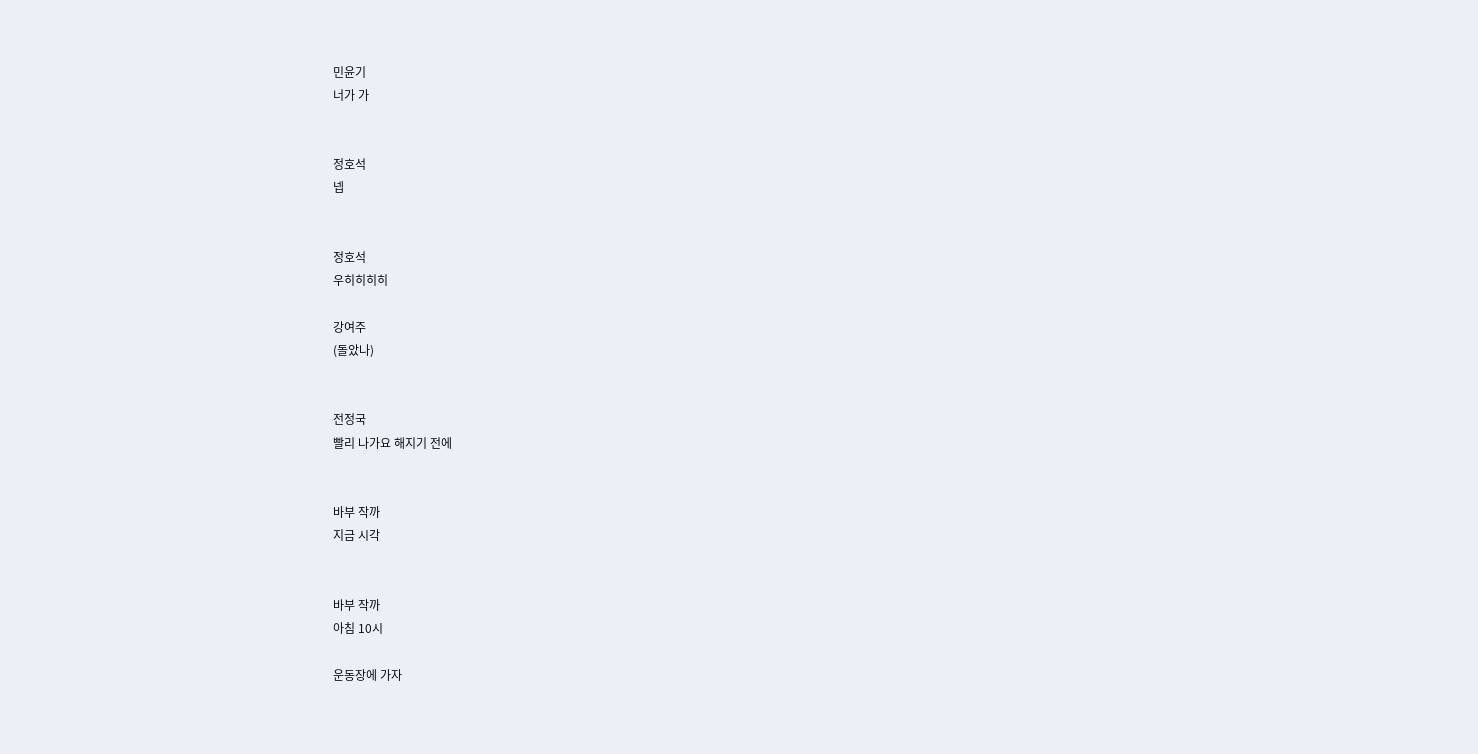민윤기
너가 가


정호석
넵


정호석
우히히히히

강여주
(돌았나)


전정국
빨리 나가요 해지기 전에


바부 작까
지금 시각


바부 작까
아침 10시

운동장에 가자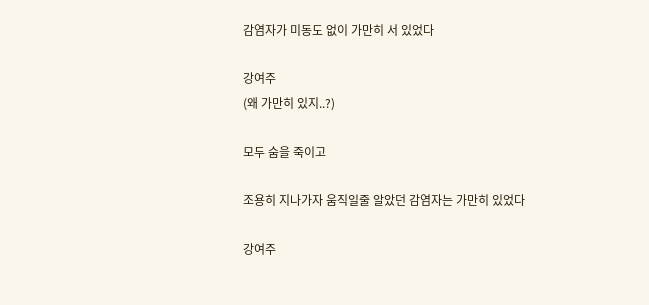감염자가 미동도 없이 가만히 서 있었다

강여주
(왜 가만히 있지..?)

모두 숨을 죽이고

조용히 지나가자 움직일줄 알았던 감염자는 가만히 있었다

강여주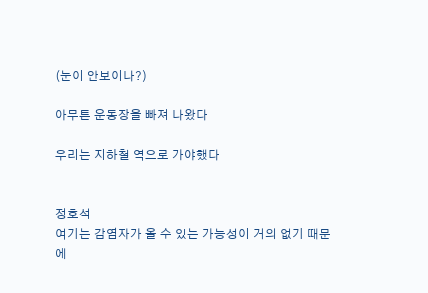(눈이 안보이나?)

아무튼 운동장을 빠져 나왔다

우리는 지하철 역으로 가야했다


정호석
여기는 감염자가 올 수 있는 가능성이 거의 없기 때문에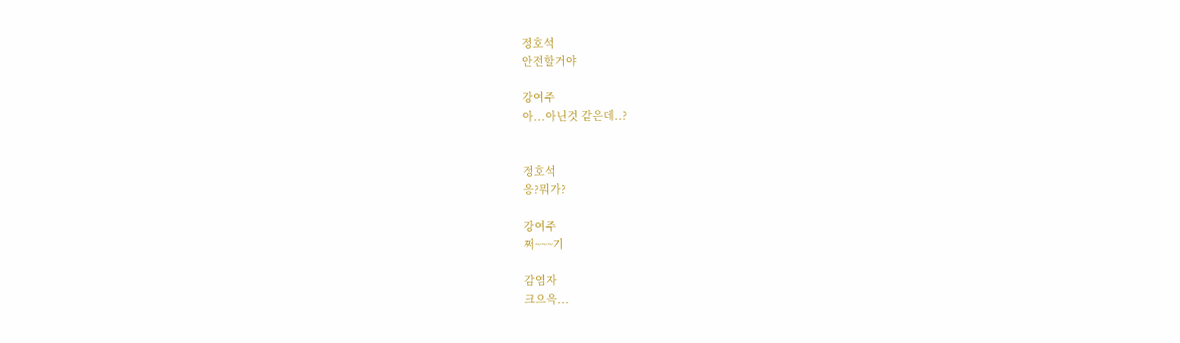정호석
안전할거야

강여주
아...아닌것 같은데..?


정호석
응?뭐가?

강여주
쩌~~~기

감염자
크으윽...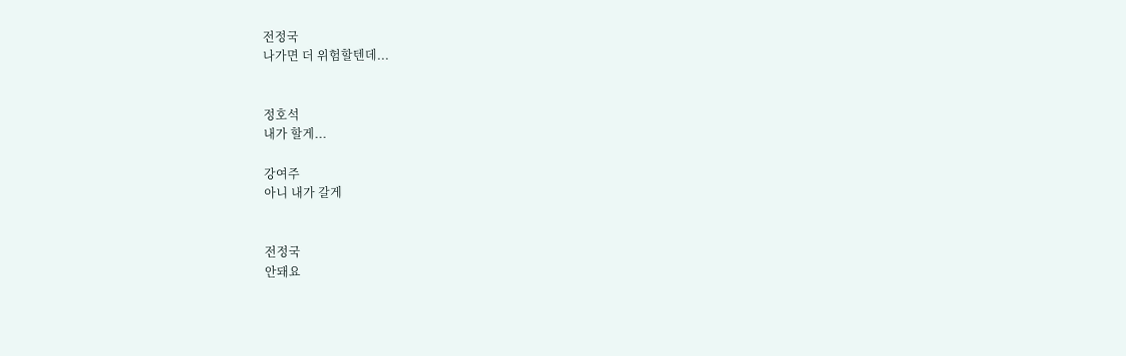전정국
나가면 더 위험할텐데...


정호석
내가 할게...

강여주
아니 내가 갈게


전정국
안돼요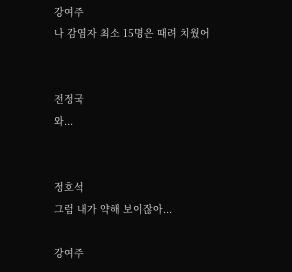강여주
나 감염자 최소 15명은 때려 치웠어


전정국
와...


정호석
그럼 내가 약해 보이잖아...

강여주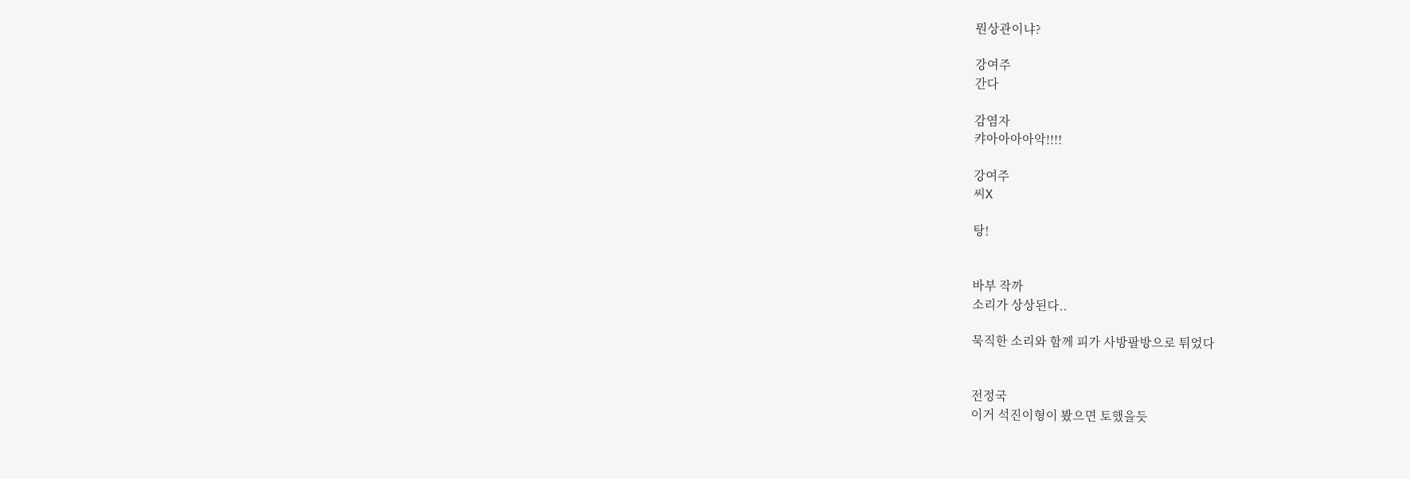뭔상관이냐?

강여주
간다

감염자
캬아아아아악!!!!

강여주
씨X

탕!


바부 작까
소리가 상상된다..

묵직한 소리와 함께 피가 사방팔방으로 튀었다


전정국
이거 석진이형이 봤으면 토했을듯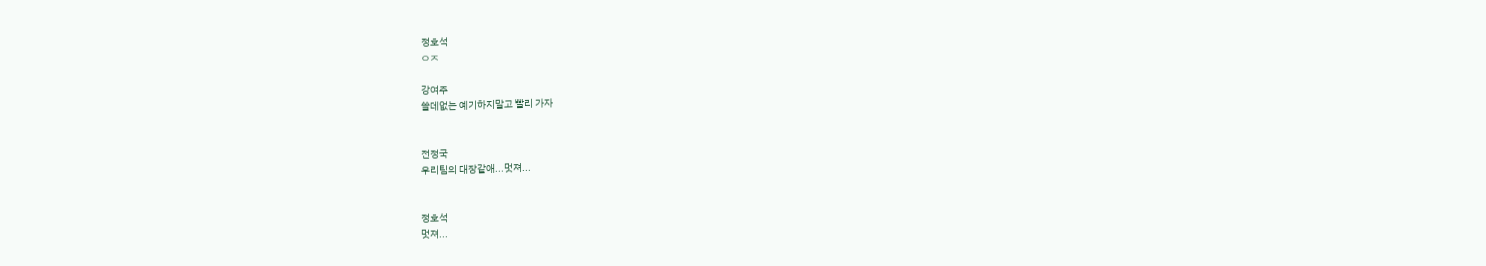정호석
ㅇㅈ

강여주
쓸데없는 예기하지말고 빨리 가자


전정국
우리팀의 대장같애...멋져...


정호석
멋져...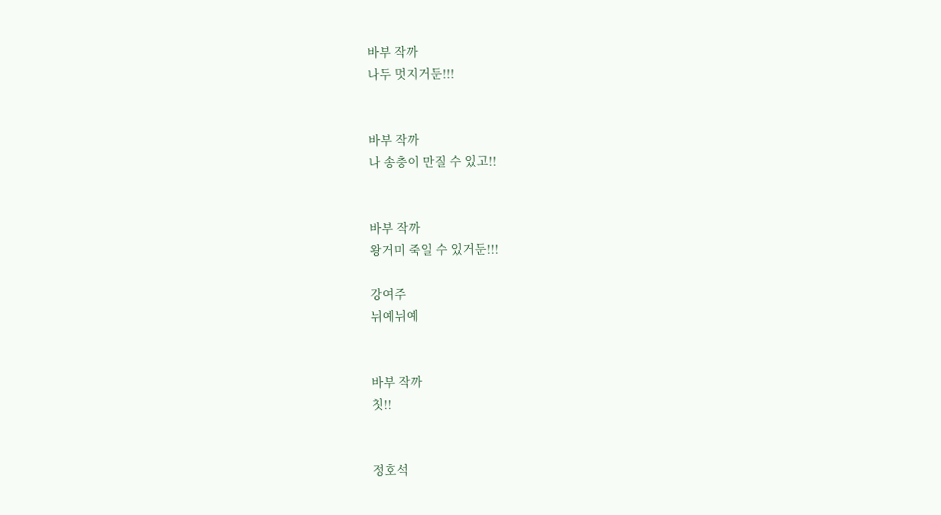바부 작까
나두 멋지거둔!!!


바부 작까
나 송충이 만질 수 있고!!


바부 작까
왕거미 죽일 수 있거둔!!!

강여주
뉘예뉘예


바부 작까
칫!!


정호석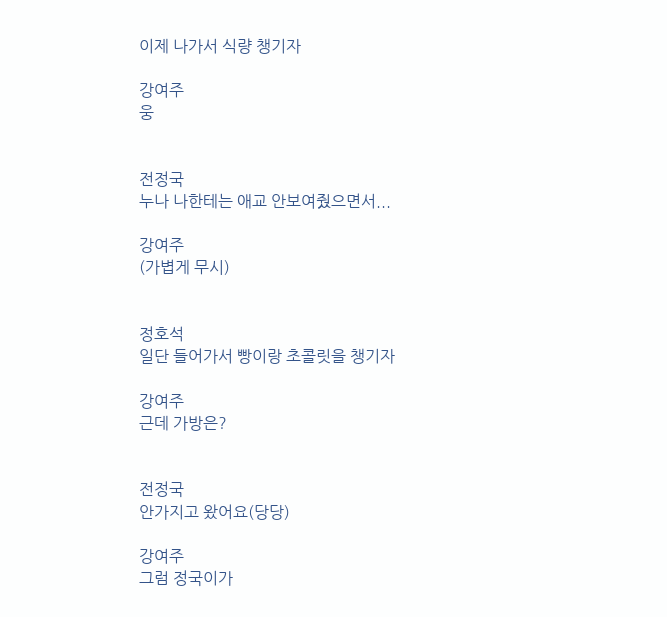이제 나가서 식량 챙기자

강여주
웅


전정국
누나 나한테는 애교 안보여줬으면서...

강여주
(가볍게 무시)


정호석
일단 들어가서 빵이랑 초콜릿을 챙기자

강여주
근데 가방은?


전정국
안가지고 왔어요(당당)

강여주
그럼 정국이가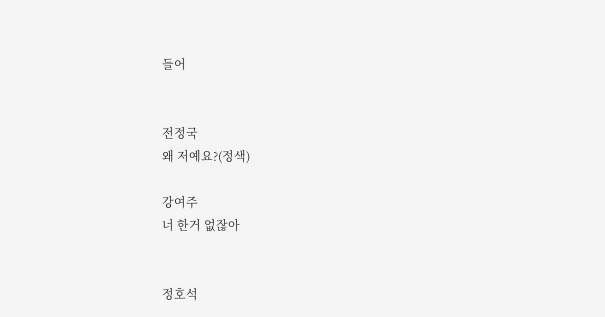들어


전정국
왜 저예요?(정색)

강여주
너 한거 없잖아


정호석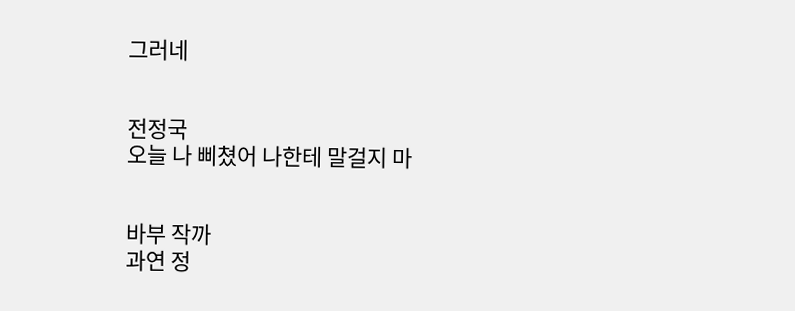그러네


전정국
오늘 나 삐쳤어 나한테 말걸지 마


바부 작까
과연 정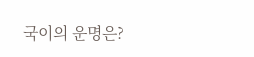국이의 운명은?